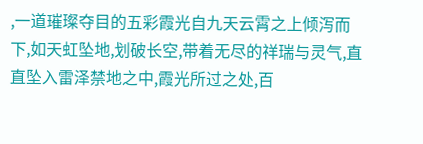,一道璀璨夺目的五彩霞光自九天云霄之上倾泻而下,如天虹坠地,划破长空,带着无尽的祥瑞与灵气,直直坠入雷泽禁地之中,霞光所过之处,百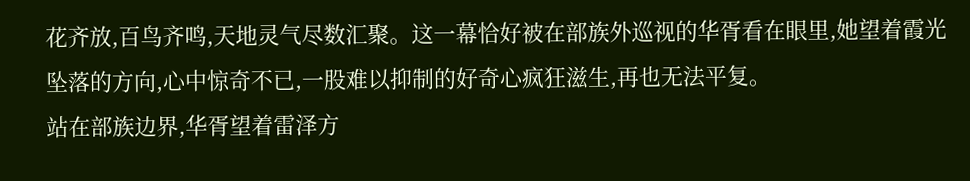花齐放,百鸟齐鸣,天地灵气尽数汇聚。这一幕恰好被在部族外巡视的华胥看在眼里,她望着霞光坠落的方向,心中惊奇不已,一股难以抑制的好奇心疯狂滋生,再也无法平复。
站在部族边界,华胥望着雷泽方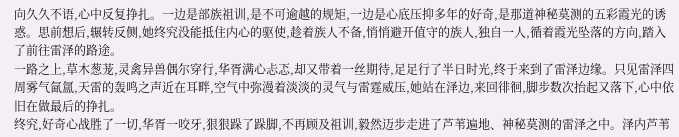向久久不语,心中反复挣扎。一边是部族祖训,是不可逾越的规矩,一边是心底压抑多年的好奇,是那道神秘莫测的五彩霞光的诱惑。思前想后,辗转反侧,她终究没能抵住内心的驱使,趁着族人不备,悄悄避开值守的族人,独自一人,循着霞光坠落的方向,踏入了前往雷泽的路途。
一路之上,草木葱茏,灵禽异兽偶尔穿行,华胥满心忐忑,却又带着一丝期待,足足行了半日时光,终于来到了雷泽边缘。只见雷泽四周雾气氤氲,天雷的轰鸣之声近在耳畔,空气中弥漫着淡淡的灵气与雷霆威压,她站在泽边,来回徘徊,脚步数次抬起又落下,心中依旧在做最后的挣扎。
终究,好奇心战胜了一切,华胥一咬牙,狠狠跺了跺脚,不再顾及祖训,毅然迈步走进了芦苇遍地、神秘莫测的雷泽之中。泽内芦苇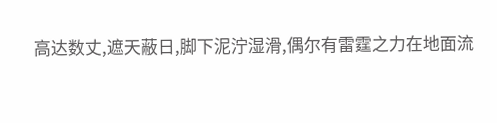高达数丈,遮天蔽日,脚下泥泞湿滑,偶尔有雷霆之力在地面流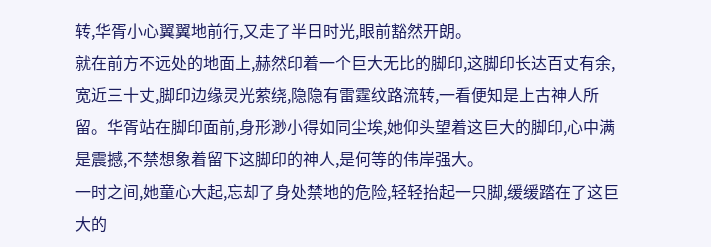转,华胥小心翼翼地前行,又走了半日时光,眼前豁然开朗。
就在前方不远处的地面上,赫然印着一个巨大无比的脚印,这脚印长达百丈有余,宽近三十丈,脚印边缘灵光萦绕,隐隐有雷霆纹路流转,一看便知是上古神人所留。华胥站在脚印面前,身形渺小得如同尘埃,她仰头望着这巨大的脚印,心中满是震撼,不禁想象着留下这脚印的神人,是何等的伟岸强大。
一时之间,她童心大起,忘却了身处禁地的危险,轻轻抬起一只脚,缓缓踏在了这巨大的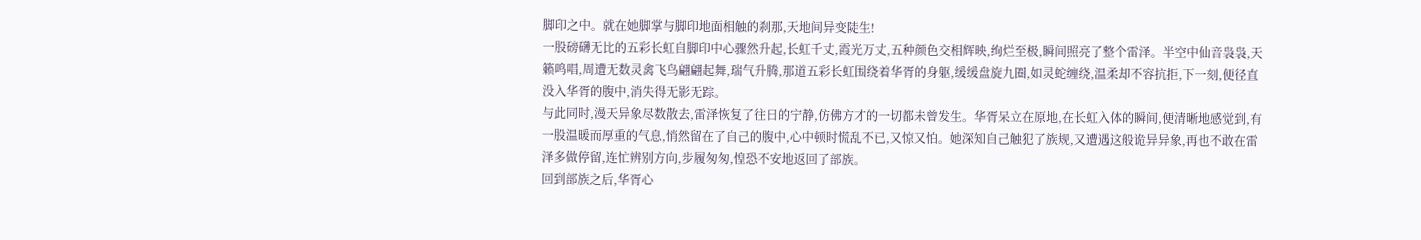脚印之中。就在她脚掌与脚印地面相触的刹那,天地间异变陡生!
一股磅礴无比的五彩长虹自脚印中心骤然升起,长虹千丈,霞光万丈,五种颜色交相辉映,绚烂至极,瞬间照亮了整个雷泽。半空中仙音袅袅,天籁鸣唱,周遭无数灵禽飞鸟翩翩起舞,瑞气升腾,那道五彩长虹围绕着华胥的身躯,缓缓盘旋九圈,如灵蛇缠绕,温柔却不容抗拒,下一刻,便径直没入华胥的腹中,消失得无影无踪。
与此同时,漫天异象尽数散去,雷泽恢复了往日的宁静,仿佛方才的一切都未曾发生。华胥呆立在原地,在长虹入体的瞬间,便清晰地感觉到,有一股温暖而厚重的气息,悄然留在了自己的腹中,心中顿时慌乱不已,又惊又怕。她深知自己触犯了族规,又遭遇这般诡异异象,再也不敢在雷泽多做停留,连忙辨别方向,步履匆匆,惶恐不安地返回了部族。
回到部族之后,华胥心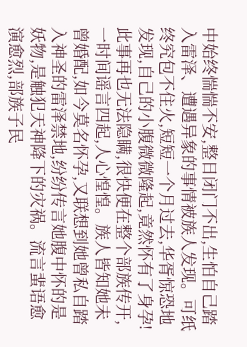中始终惴惴不安,整日闭门不出,生怕自己踏入雷泽、遭遇异象的事情被族人发现。可纸终究包不住火,短短一个月过去,华胥惊恐地发现,自己的小腹微微隆起,竟然怀有了身孕!
此事再也无法隐瞒,很快便在整个部族传开,一时间谣言四起,人心惶惶。族人皆知她未曾婚配,如今莫名怀孕,又联想到她曾私自踏入神圣的雷泽禁地,纷纷传言她腹中怀的是妖物,是触犯天神降下的灾祸。流言蜚语愈演愈烈,部族子民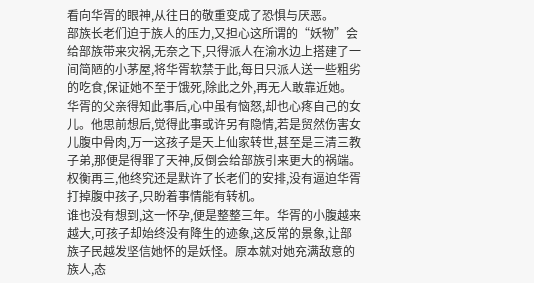看向华胥的眼神,从往日的敬重变成了恐惧与厌恶。
部族长老们迫于族人的压力,又担心这所谓的“妖物”会给部族带来灾祸,无奈之下,只得派人在渝水边上搭建了一间简陋的小茅屋,将华胥软禁于此,每日只派人送一些粗劣的吃食,保证她不至于饿死,除此之外,再无人敢靠近她。
华胥的父亲得知此事后,心中虽有恼怒,却也心疼自己的女儿。他思前想后,觉得此事或许另有隐情,若是贸然伤害女儿腹中骨肉,万一这孩子是天上仙家转世,甚至是三清三教子弟,那便是得罪了天神,反倒会给部族引来更大的祸端。权衡再三,他终究还是默许了长老们的安排,没有逼迫华胥打掉腹中孩子,只盼着事情能有转机。
谁也没有想到,这一怀孕,便是整整三年。华胥的小腹越来越大,可孩子却始终没有降生的迹象,这反常的景象,让部族子民越发坚信她怀的是妖怪。原本就对她充满敌意的族人,态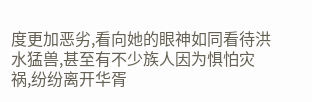度更加恶劣,看向她的眼神如同看待洪水猛兽,甚至有不少族人因为惧怕灾祸,纷纷离开华胥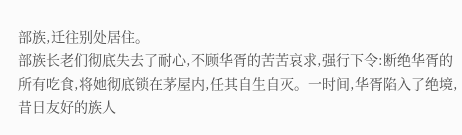部族,迁往别处居住。
部族长老们彻底失去了耐心,不顾华胥的苦苦哀求,强行下令:断绝华胥的所有吃食,将她彻底锁在茅屋内,任其自生自灭。一时间,华胥陷入了绝境,昔日友好的族人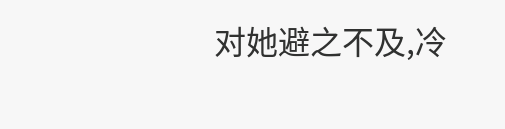对她避之不及,冷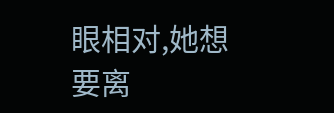眼相对,她想要离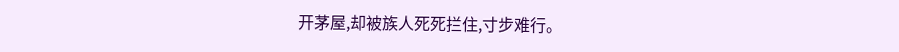开茅屋,却被族人死死拦住,寸步难行。